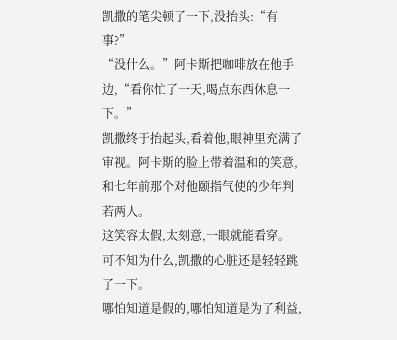凯撒的笔尖顿了一下,没抬头:“有事?”
“没什么。”阿卡斯把咖啡放在他手边,“看你忙了一天,喝点东西休息一下。”
凯撒终于抬起头,看着他,眼神里充满了审视。阿卡斯的脸上带着温和的笑意,和七年前那个对他颐指气使的少年判若两人。
这笑容太假,太刻意,一眼就能看穿。
可不知为什么,凯撒的心脏还是轻轻跳了一下。
哪怕知道是假的,哪怕知道是为了利益,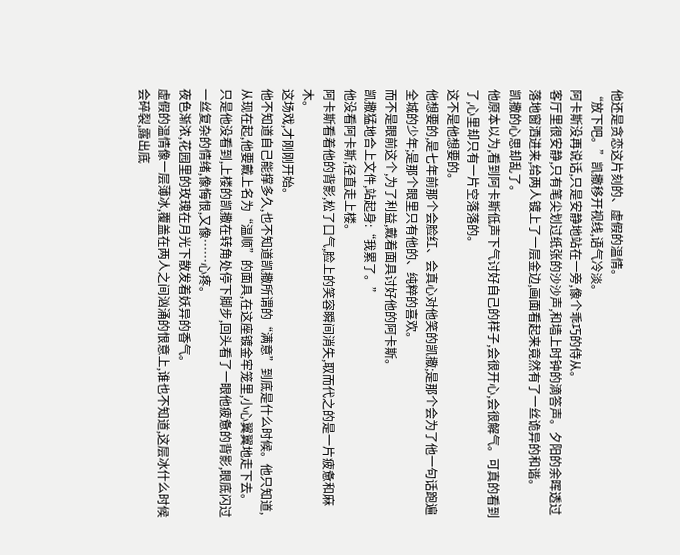他还是贪恋这片刻的、虚假的温情。
“放下吧。”凯撒移开视线,语气冷淡。
阿卡斯没再说话,只是安静地站在一旁,像个乖巧的侍从。
客厅里很安静,只有笔尖划过纸张的沙沙声,和墙上时钟的滴答声。夕阳的余晖透过落地窗洒进来,给两人镀上了一层金边,画面看起来竟然有了一丝诡异的和谐。
凯撒的心思却乱了。
他原本以为,看到阿卡斯低声下气讨好自己的样子,会很开心,会很解气。可真的看到了,心里却只有一片空落落的。
这不是他想要的。
他想要的,是七年前那个会脸红、会真心对他笑的凯撒;是那个会为了他一句话跑遍全城的少年;是那个眼里只有他的、纯粹的喜欢。
而不是眼前这个,为了利益,戴着面具讨好他的阿卡斯。
凯撒猛地合上文件,站起身:“我累了。”
他没看阿卡斯,径直走上楼。
阿卡斯看着他的背影,松了口气,脸上的笑容瞬间消失,取而代之的是一片疲惫和麻木。
这场戏,才刚刚开始。
他不知道自己能撑多久,也不知道凯撒所谓的“满意”到底是什么时候。他只知道,从现在起,他要戴上名为“温顺”的面具,在这座镀金牢笼里,小心翼翼地走下去。
只是他没看到,上楼的凯撒在转角处停下脚步,回头看了一眼他疲惫的背影,眼底闪过一丝复杂的情绪,像悔恨,又像……心疼。
夜色渐浓,花园里的玫瑰在月光下散发着妖异的香气。
虚假的温情像一层薄冰,覆盖在两人之间汹涌的恨意上,谁也不知道,这层冰什么时候会碎裂,露出底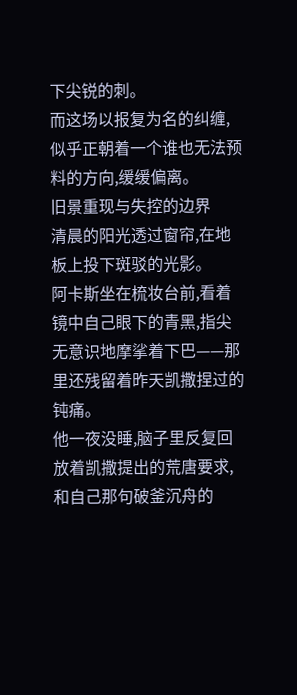下尖锐的刺。
而这场以报复为名的纠缠,似乎正朝着一个谁也无法预料的方向,缓缓偏离。
旧景重现与失控的边界
清晨的阳光透过窗帘,在地板上投下斑驳的光影。
阿卡斯坐在梳妆台前,看着镜中自己眼下的青黑,指尖无意识地摩挲着下巴——那里还残留着昨天凯撒捏过的钝痛。
他一夜没睡,脑子里反复回放着凯撒提出的荒唐要求,和自己那句破釜沉舟的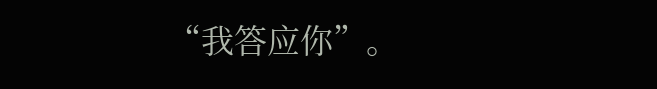“我答应你”。